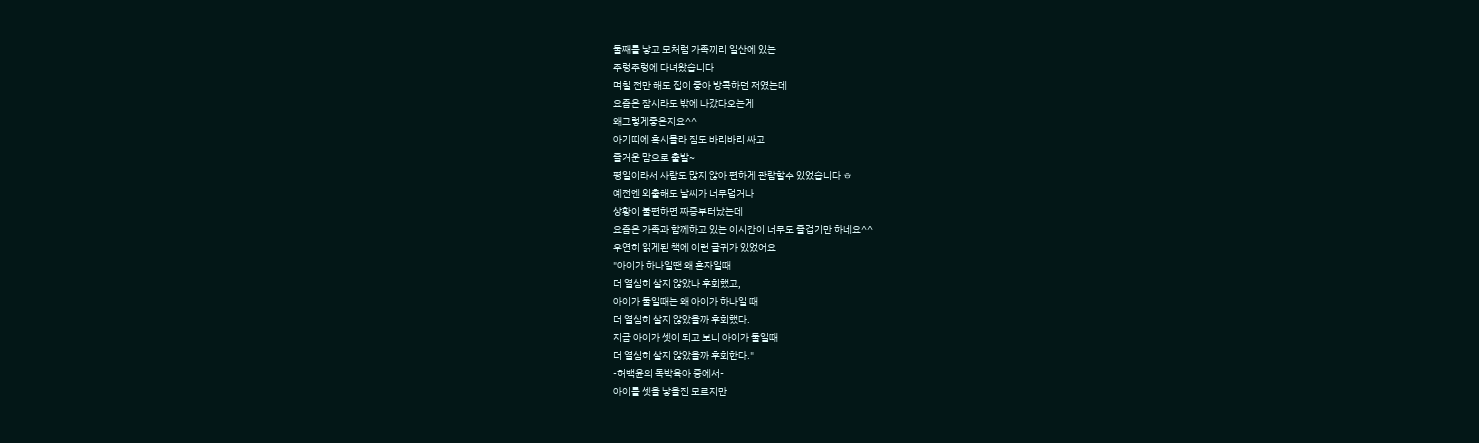둘째를 낳고 모처럼 가족끼리 일산에 있는
주렁주렁에 다녀왔습니다
며칠 전만 해도 집이 좋아 방콕하던 저였는데
요즘은 잠시라도 밖에 나갔다오는게
왜그렇게좋은지요^^
아기띠에 혹시몰라 짐도 바리바리 싸고
즐거운 맘으로 출발~
평일이라서 사람도 많지 않아 편하게 관람할수 있었습니다 ㅎ
예전엔 외출해도 날씨가 너무덥거나
상황이 불편하면 짜증부터났는데
요즘은 가족과 함께하고 있는 이시간이 너무도 즐겁기만 하네요^^
우연히 읽게된 책에 이런 글귀가 있었어요
"아이가 하나일땐 왜 혼자일때
더 열심히 살지 않았나 후회했고,
아이가 둘일때는 왜 아이가 하나일 때
더 열심히 살지 않았을까 후회했다.
지금 아이가 셋이 되고 보니 아이가 둘일때
더 열심히 살지 않았을까 후회한다."
-허백윤의 독박육아 중에서-
아이를 셋을 낳을진 모르지만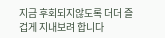지금 후회되지않도록 더더 즐겁게 지내보려 합니다